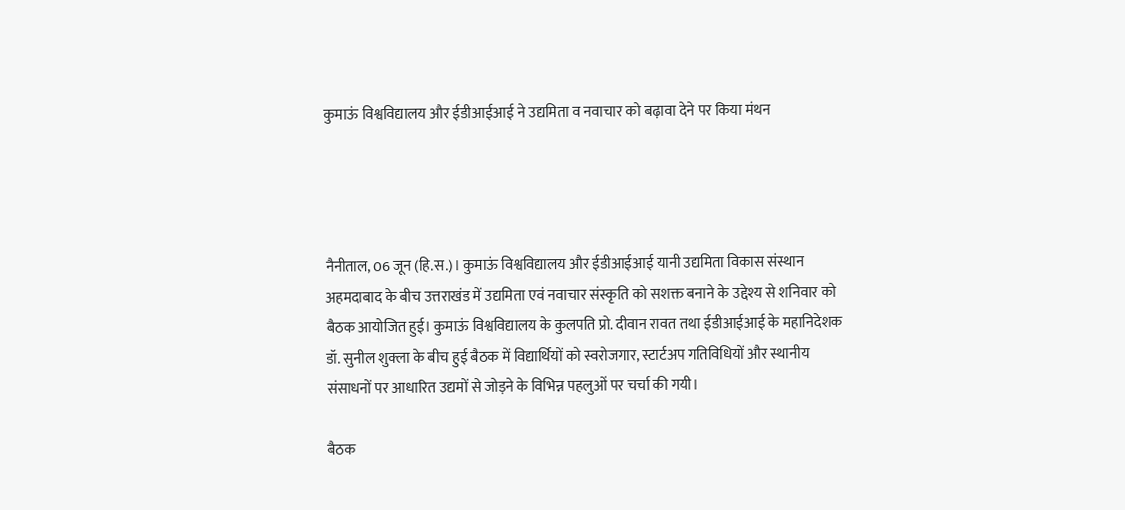कुमाऊं विश्वविद्यालय और ईडीआईआई ने उद्यमिता व नवाचार को बढ़ावा देने पर किया मंथन




नैनीताल, 06 जून (हि.स.)। कुमाऊं विश्वविद्यालय और ईडीआईआई यानी उद्यमिता विकास संस्थान अहमदाबाद के बीच उत्तराखंड में उद्यमिता एवं नवाचार संस्कृति को सशक्त बनाने के उद्देश्य से शनिवार को बैठक आयोजित हुई। कुमाऊं विश्वविद्यालय के कुलपति प्रो. दीवान रावत तथा ईडीआईआई के महानिदेशक डॉ. सुनील शुक्ला के बीच हुई बैठक में विद्यार्थियों को स्वरोजगार, स्टार्टअप गतिविधियों और स्थानीय संसाधनों पर आधारित उद्यमों से जोड़ने के विभिन्न पहलुओं पर चर्चा की गयी।

बैठक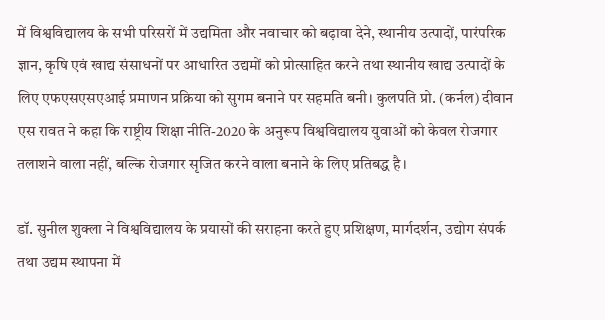में विश्वविद्यालय के सभी परिसरों में उद्यमिता और नवाचार को बढ़ावा देने, स्थानीय उत्पादों, पारंपरिक ज्ञान, कृषि एवं खाद्य संसाधनों पर आधारित उद्यमों को प्रोत्साहित करने तथा स्थानीय खाद्य उत्पादों के लिए एफएसएसएआई प्रमाणन प्रक्रिया को सुगम बनाने पर सहमति बनी। कुलपति प्रो. (कर्नल) दीवान एस रावत ने कहा कि राष्ट्रीय शिक्षा नीति-2020 के अनुरूप विश्वविद्यालय युवाओं को केवल रोजगार तलाशने वाला नहीं, बल्कि रोजगार सृजित करने वाला बनाने के लिए प्रतिबद्ध है।

डॉ. सुनील शुक्ला ने विश्वविद्यालय के प्रयासों की सराहना करते हुए प्रशिक्षण, मार्गदर्शन, उद्योग संपर्क तथा उद्यम स्थापना में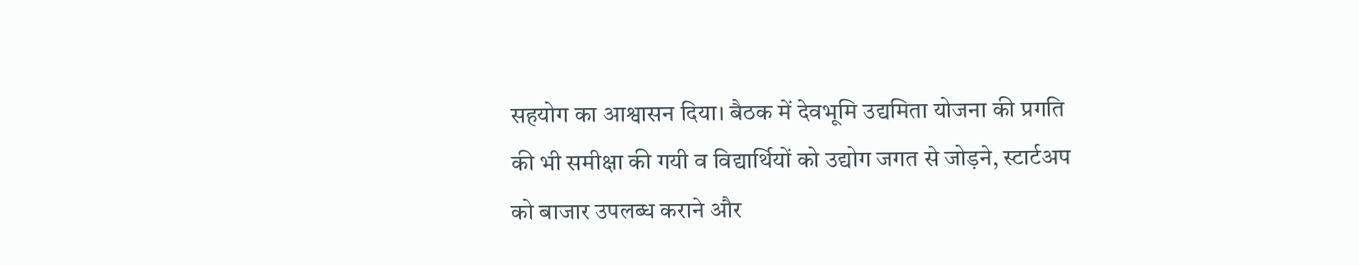सहयोग का आश्वासन दिया। बैठक में देवभूमि उद्यमिता योजना की प्रगति की भी समीक्षा की गयी व विद्यार्थियों को उद्योग जगत से जोड़ने, स्टार्टअप को बाजार उपलब्ध कराने और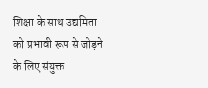शिक्षा के साथ उद्यमिता को प्रभावी रूप से जोड़ने के लिए संयुक्त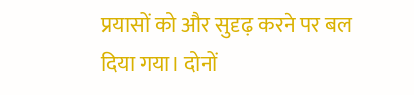प्रयासों को और सुदृढ़ करने पर बल दिया गया। दोनों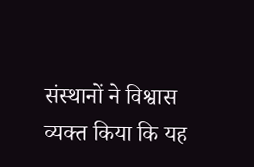संस्थानों ने विश्वास व्यक्त किया कि यह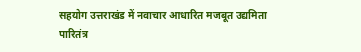सहयोग उत्तराखंड में नवाचार आधारित मजबूत उद्यमिता पारितंत्र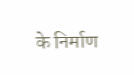के निर्माण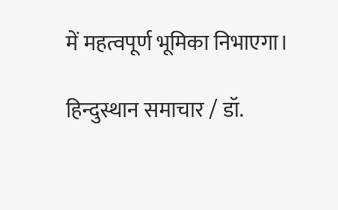में महत्वपूर्ण भूमिका निभाएगा।

हिन्दुस्थान समाचार / डॉ.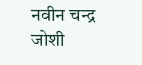नवीन चन्द्र जोशी